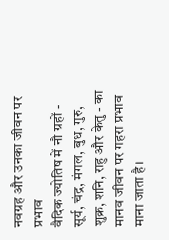नवग्रह और उनका जीवन पर प्रभाव
वैदिक ज्योतिष में नौ ग्रहों - सूर्य, चंद्र, मंगल, बुध, गुरु, शुक्र, शनि, राहु और केतु - का मानव जीवन पर गहरा प्रभाव माना जाता है।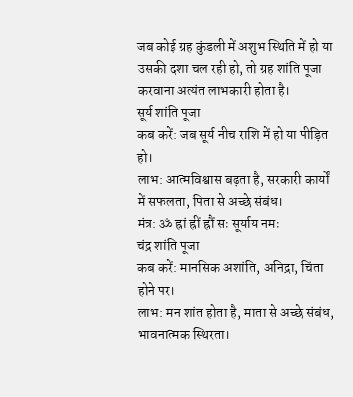जब कोई ग्रह कुंडली में अशुभ स्थिति में हो या उसकी दशा चल रही हो, तो ग्रह शांति पूजा करवाना अत्यंत लाभकारी होता है।
सूर्य शांति पूजा
कब करें: जब सूर्य नीच राशि में हो या पीड़ित हो।
लाभ: आत्मविश्वास बढ़ता है, सरकारी कार्यों में सफलता, पिता से अच्छे संबंध।
मंत्र: ॐ ह्रां ह्रीं ह्रौं सः सूर्याय नमः
चंद्र शांति पूजा
कब करें: मानसिक अशांति, अनिद्रा, चिंता होने पर।
लाभ: मन शांत होता है, माता से अच्छे संबंध, भावनात्मक स्थिरता।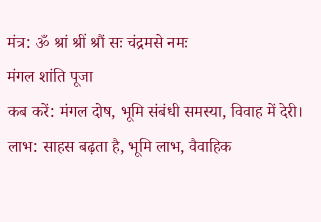मंत्र: ॐ श्रां श्रीं श्रौं सः चंद्रमसे नमः
मंगल शांति पूजा
कब करें: मंगल दोष, भूमि संबंधी समस्या, विवाह में देरी।
लाभ: साहस बढ़ता है, भूमि लाभ, वैवाहिक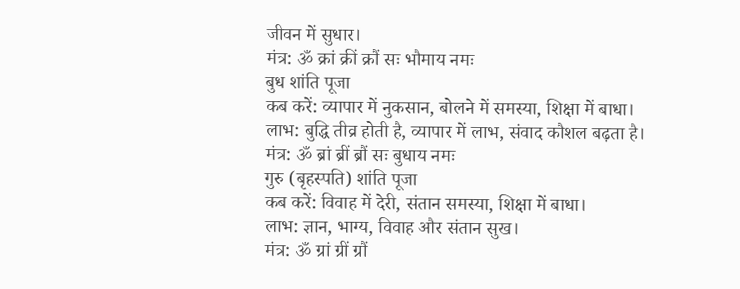जीवन में सुधार।
मंत्र: ॐ क्रां क्रीं क्रौं सः भौमाय नमः
बुध शांति पूजा
कब करें: व्यापार में नुकसान, बोलने में समस्या, शिक्षा में बाधा।
लाभ: बुद्धि तीव्र होती है, व्यापार में लाभ, संवाद कौशल बढ़ता है।
मंत्र: ॐ ब्रां ब्रीं ब्रौं सः बुधाय नमः
गुरु (बृहस्पति) शांति पूजा
कब करें: विवाह में देरी, संतान समस्या, शिक्षा में बाधा।
लाभ: ज्ञान, भाग्य, विवाह और संतान सुख।
मंत्र: ॐ ग्रां ग्रीं ग्रौं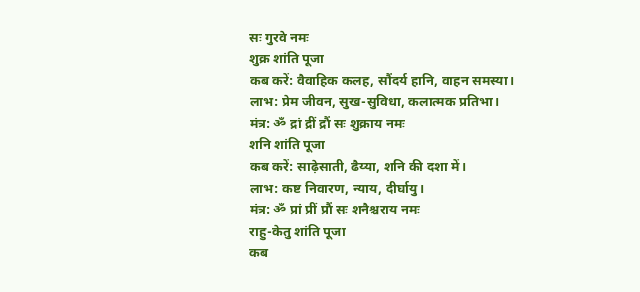सः गुरवे नमः
शुक्र शांति पूजा
कब करें: वैवाहिक कलह, सौंदर्य हानि, वाहन समस्या।
लाभ: प्रेम जीवन, सुख-सुविधा, कलात्मक प्रतिभा।
मंत्र: ॐ द्रां द्रीं द्रौं सः शुक्राय नमः
शनि शांति पूजा
कब करें: साढ़ेसाती, ढैय्या, शनि की दशा में।
लाभ: कष्ट निवारण, न्याय, दीर्घायु।
मंत्र: ॐ प्रां प्रीं प्रौं सः शनैश्चराय नमः
राहु-केतु शांति पूजा
कब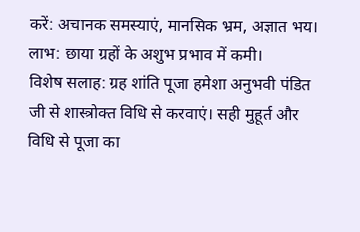करें: अचानक समस्याएं, मानसिक भ्रम, अज्ञात भय।
लाभ: छाया ग्रहों के अशुभ प्रभाव में कमी।
विशेष सलाह: ग्रह शांति पूजा हमेशा अनुभवी पंडित जी से शास्त्रोक्त विधि से करवाएं। सही मुहूर्त और विधि से पूजा का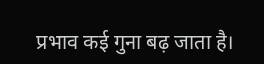प्रभाव कई गुना बढ़ जाता है।